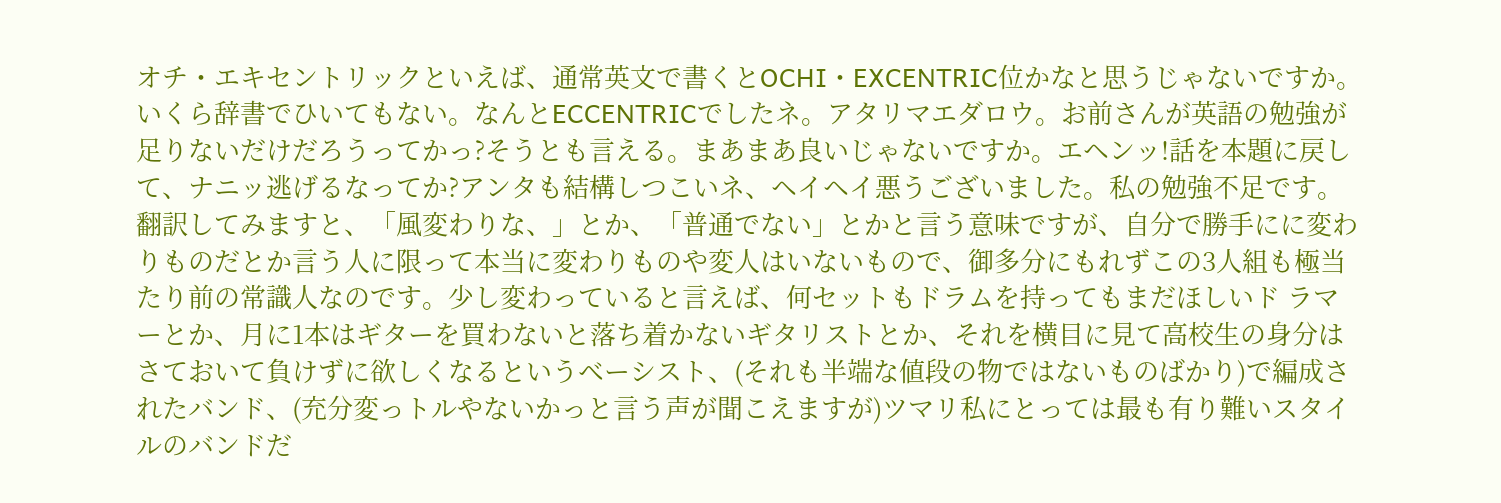オチ・エキセントリックといえば、通常英文で書くとOCHI・EXCENTRIC位かなと思うじゃないですか。
いくら辞書でひいてもない。なんとECCENTRICでしたネ。アタリマエダロウ。お前さんが英語の勉強が
足りないだけだろうってかっ?そうとも言える。まあまあ良いじゃないですか。エヘンッ!話を本題に戻し
て、ナニッ逃げるなってか?アンタも結構しつこいネ、ヘイヘイ悪うございました。私の勉強不足です。
翻訳してみますと、「風変わりな、」とか、「普通でない」とかと言う意味ですが、自分で勝手にに変わ
りものだとか言う人に限って本当に変わりものや変人はいないもので、御多分にもれずこの3人組も極当
たり前の常識人なのです。少し変わっていると言えば、何セットもドラムを持ってもまだほしいド ラマ
ーとか、月に1本はギターを買わないと落ち着かないギタリストとか、それを横目に見て高校生の身分は
さておいて負けずに欲しくなるというベーシスト、(それも半端な値段の物ではないものばかり)で編成さ
れたバンド、(充分変っトルやないかっと言う声が聞こえますが)ツマリ私にとっては最も有り難いスタイ
ルのバンドだ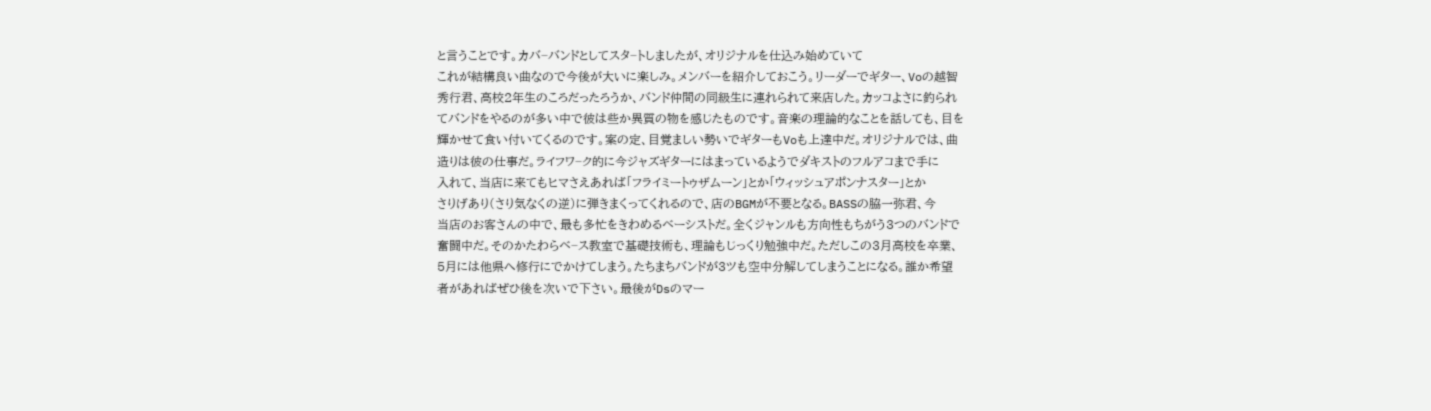と言うことです。カバ−バンドとしてスタ−トしましたが、オリジナルを仕込み始めていて
これが結構良い曲なので今後が大いに楽しみ。メンバーを紹介しておこう。リーダーでギター、Voの越智
秀行君、高校2年生のころだったろうか、バンド仲間の同級生に連れられて来店した。カッコよさに釣られ
てバンドをやるのが多い中で彼は些か異質の物を感じたものです。音楽の理論的なことを話しても、目を
輝かせて食い付いてくるのです。案の定、目覚ましい勢いでギターもVoも上達中だ。オリジナルでは、曲
造りは彼の仕事だ。ライフワ−ク的に今ジャズギターにはまっているようでダキストのフルアコまで手に
入れて、当店に来てもヒマさえあれば「フライミートゥザムーン」とか「ウィッシュアポンナスター」とか
さりげあり(さり気なくの逆)に弾きまくってくれるので、店のBGMが不要となる。BASSの脇一弥君、今
当店のお客さんの中で、最も多忙をきわめるベーシストだ。全くジャンルも方向性もちがう3つのバンドで
奮闘中だ。そのかたわらベ−ス教室で基礎技術も、理論もじっくり勉強中だ。ただしこの3月高校を卒業、
5月には他県へ修行にでかけてしまう。たちまちバンドが3ツも空中分解してしまうことになる。誰か希望
者があればぜひ後を次いで下さい。最後がDsのマー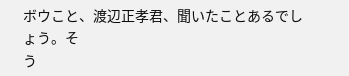ボウこと、渡辺正孝君、聞いたことあるでしょう。そ
う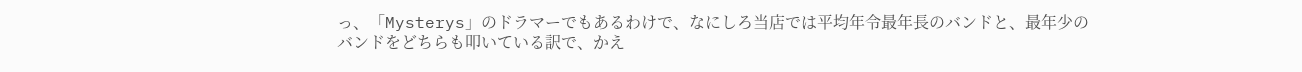っ、「Mysterys」のドラマーでもあるわけで、なにしろ当店では平均年令最年長のバンドと、最年少の
バンドをどちらも叩いている訳で、かえ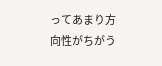ってあまり方向性がちがう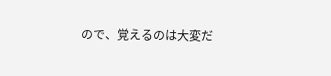ので、覚えるのは大変だ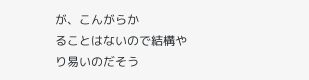が、こんがらか
ることはないので結構やり易いのだそう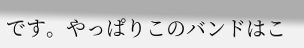です。やっぱりこのバンドはこ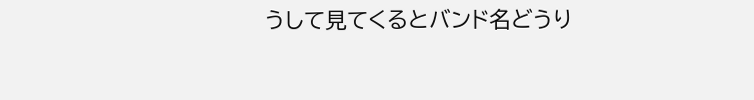うして見てくるとバンド名どうり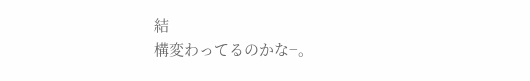結
構変わってるのかな−。